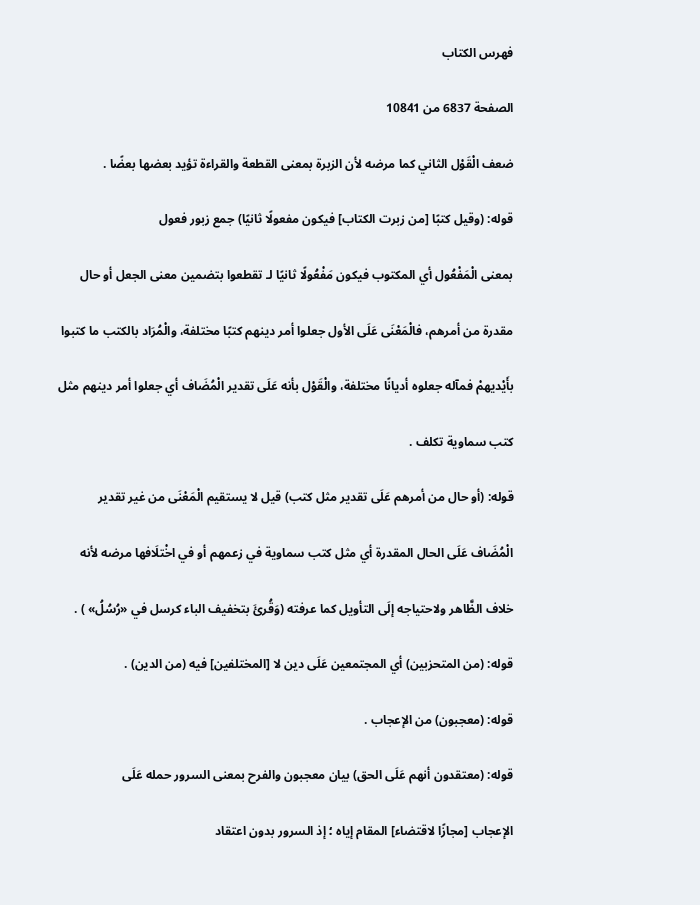فهرس الكتاب

الصفحة 6837 من 10841

ضعف الْقَوْل الثاني كما مرضه لأن الزبرة بمعنى القطعة والقراءة تؤيد بعضها بعضًا .

قوله: (وقيل كتبًا [من زبرت الكتاب] فيكون مفعولًا ثانيًا) جمع زبور فعول

بمعنى الْمَفْعُول أي المكتوب فيكون مَفْعُولًا ثانيًا لـ تقطعوا بتضمين معنى الجعل أو حال

مقدرة من أمرهم، فالْمَعْنَى عَلَى الأول جعلوا أمر دينهم كتبًا مختلفة، والْمُرَاد بالكتب ما كتبوا

بأَيْديهمْ فمآله جعلوه أديانًا مختلفة، والْقَوْل بأنه عَلَى تقدير الْمُضَاف أي جعلوا أمر دينهم مثل

كتب سماوية تكلف .

قوله: (أو حال من أمرهم عَلَى تقدير مثل كتب) قيل لا يستقيم الْمَعْنَى من غير تقدير

الْمُضَاف عَلَى الحال المقدرة أي مثل كتب سماوية في زعمهم أو في اخْتلَافها مرضه لأنه

خلاف الظَّاهر ولاحتياجه إلَى التأويل كما عرفته (وَقُرئَ بتخفيف الباء كرسل في «رُسُلُ» ) .

قوله: (من المتحزبين) أي المجتمعين عَلَى دين لا [المختلفين] فيه (من الدين) .

قوله: (معجبون) من الإعجاب .

قوله: (معتقدون أنهم عَلَى الحق) بيان معجبون والفرح بمعنى السرور حمله عَلَى

الإعجاب [مجازًا لاقتضاء] المقام إياه ؛ إذ السرور بدون اعتقاد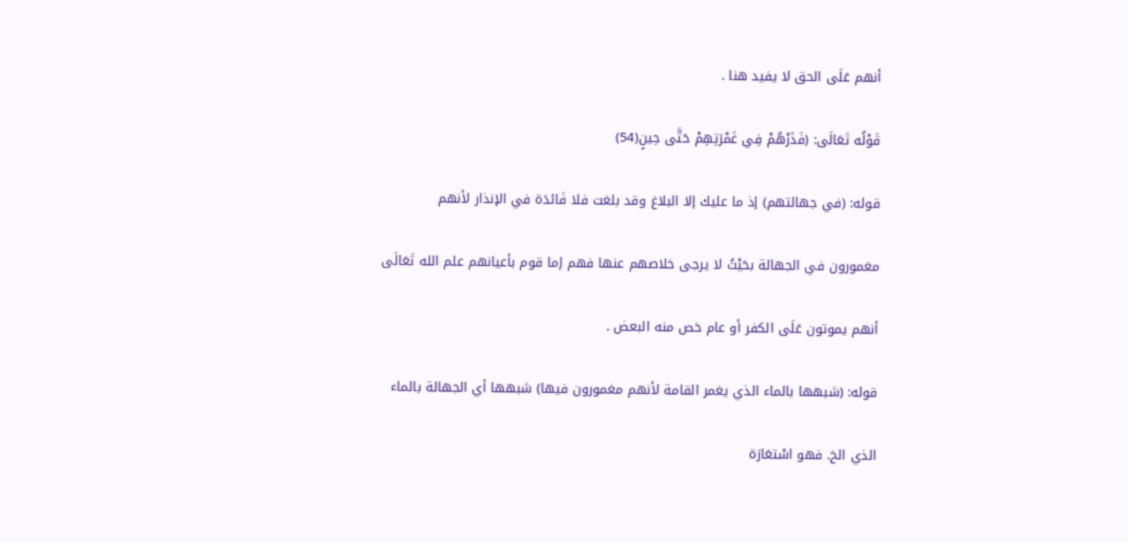أنهم عَلَى الحق لا يفيد هنا .

قَوْلُه تَعَالَى: (فَذَرْهُمْ فِي غَمْرَتِهِمْ حَتَّى حِينٍ(54)

قوله: (في جهالتهم) إذ ما عليك إلا البلاغ وقد بلغت فلا فَائدَة في الإنذار لأنهم

مغمورون في الجهالة بحَيْثُ لا يرجى خلاصهم عنها فهم إما قوم بأعيانهم علم الله تَعَالَى

أنهم يموتون عَلَى الكفر أو عام خص منه البعض .

قوله: (شبهها بالماء الذي يغمر القامة لأنهم مغمورون فيها) شبهها أي الجهالة بالماء

الذي الخ. فهو اسْتعَارَة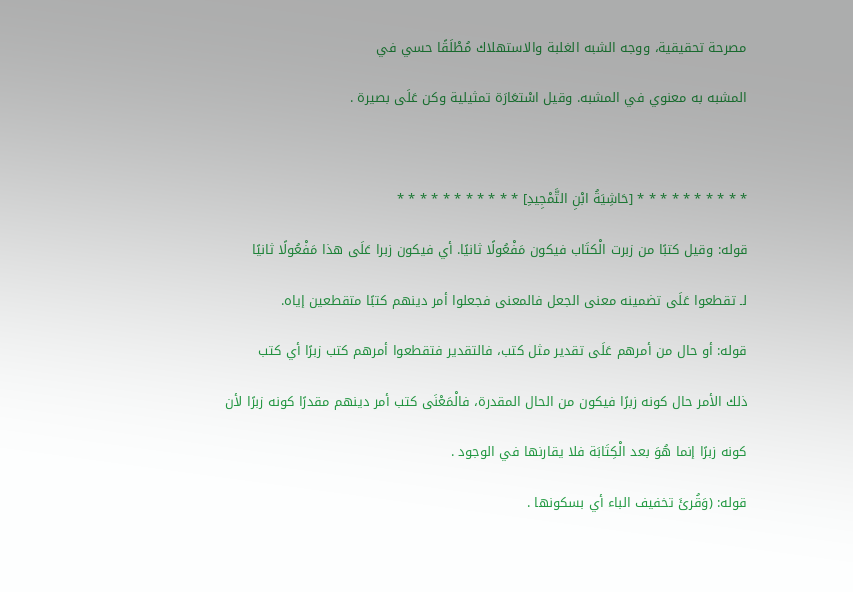مصرحة تحقيقية، ووجه الشبه الغلبة والاستهلاك مُطْلَقًا حسي في

المشبه به معنوي في المشبه. وقيل اسْتعَارَة تمثيلية وكن عَلَى بصيرة .



* * * * * * * * * * [حَاشِيَةُ ابْنِ التَّمْجِيدِ] * * * * * * * * * * *

قوله: وقيل كتبًا من زبرت الْكتَاب فيكون مَفْعُولًا ثانيًا. أي فيكون زبرا عَلَى هذا مَفْعُولًا ثانيًا

لـ تقطعوا عَلَى تضمينه معنى الجعل فالمعنى فجعلوا أمر دينهم كتبًا متقطعين إياه.

قوله: أو حال من أمرهم عَلَى تقدير مثل كتب، فالتقدير فتقطعوا أمرهم كتب زبرًا أي كتب

ذلك الأمر حال كونه زبرًا فيكون من الحال المقدرة، فالْمَعْنَى كتب أمر دينهم مقدرًا كونه زبرًا لأن

كونه زبرًا إنما هُوَ بعد الْكِتَابَة فلا يقارنها في الوجود .

قوله: (وَقُرئَ تخفيف الباء أي بسكونها .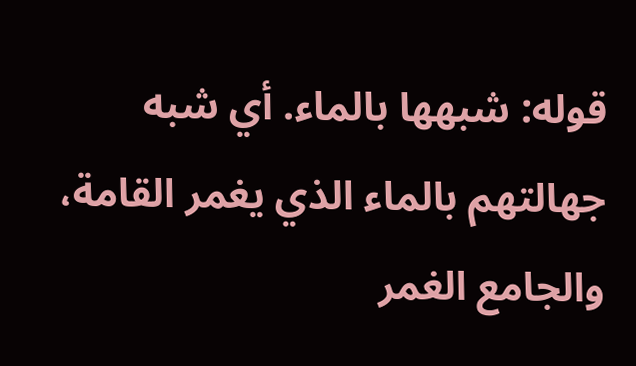قوله: شبهها بالماء. أي شبه جهالتهم بالماء الذي يغمر القامة، والجامع الغمر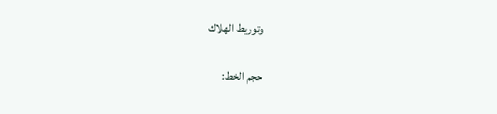وتوريط الهلاك

حجم الخط: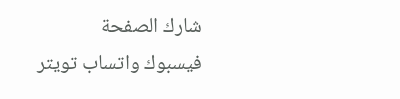شارك الصفحة
فيسبوك واتساب تويتر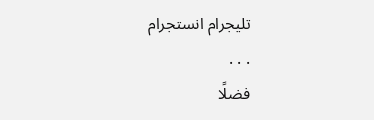تليجرام انستجرام
. . .
فضلًا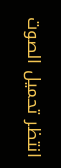انتظر تحميل الصوت